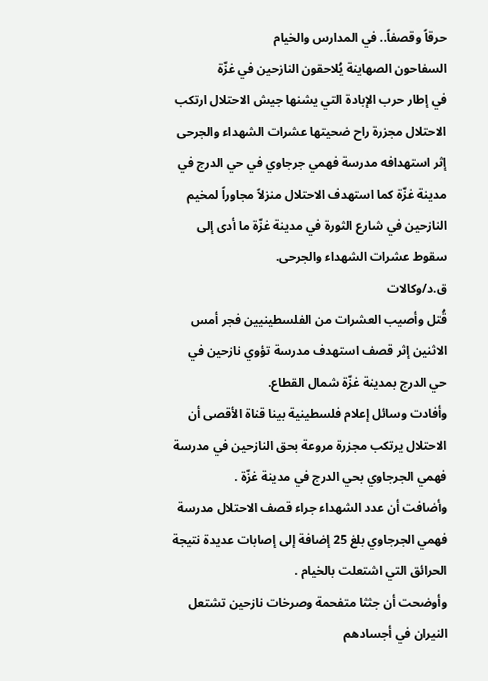حرقاً وقصفاً.. في المدارس والخيام
السفاحون الصهاينة يُلاحقون النازحين في غزّة
في إطار حرب الإبادة التي يشنها جيش الاحتلال ارتكب الاحتلال مجزرة راح ضحيتها عشرات الشهداء والجرحى إثر استهدافه مدرسة فهمي جرجاوي في حي الدرج في مدينة غزّة كما استهدف الاحتلال منزلاً مجاوراً لمخيم النازحين في شارع الثورة في مدينة غزّة ما أدى إلى سقوط عشرات الشهداء والجرحى.
ق.د/وكالات
قُتل وأصيب العشرات من الفلسطينيين فجر أمس الاثنين إثر قصف استهدف مدرسة تؤوي نازحين في حي الدرج بمدينة غزّة شمال القطاع.
وأفادت وسائل إعلام فلسطينية بينا قناة الأقصى أن الاحتلال يرتكب مجزرة مروعة بحق النازحين في مدرسة فهمي الجرجاوي بحي الدرج في مدينة غزّة .
وأضافت أن عدد الشهداء جراء قصف الاحتلال مدرسة فهمي الجرجاوي بلغ 25 إضافة إلى إصابات عديدة نتيجة الحرائق التي اشتعلت بالخيام .
وأوضحت أن جثثا متفحمة وصرخات نازحين تشتعل النيران في أجسادهم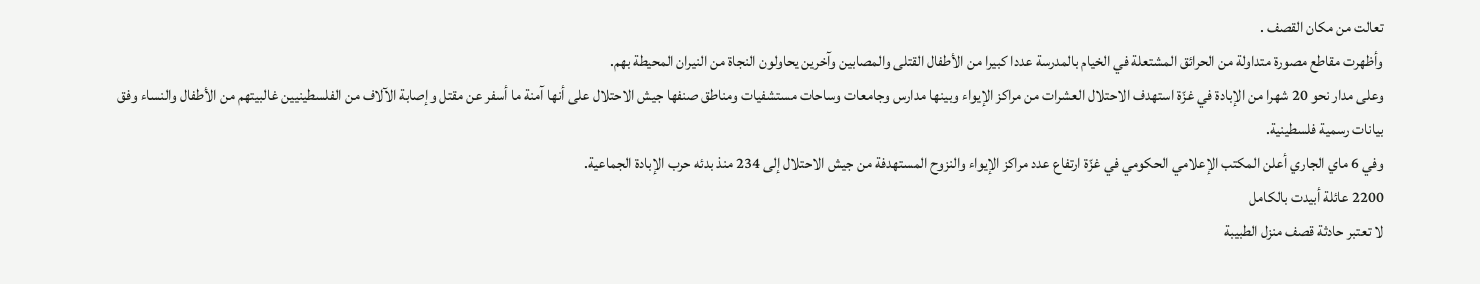تعالت من مكان القصف .
وأظهرت مقاطع مصورة متداولة من الحرائق المشتعلة في الخيام بالمدرسة عددا كبيرا من الأطفال القتلى والمصابين وآخرين يحاولون النجاة من النيران المحيطة بهم.
وعلى مدار نحو 20 شهرا من الإبادة في غزّة استهدف الاحتلال العشرات من مراكز الإيواء وبينها مدارس وجامعات وساحات مستشفيات ومناطق صنفها جيش الاحتلال على أنها آمنة ما أسفر عن مقتل وإصابة الآلاف من الفلسطينيين غالبيتهم من الأطفال والنساء وفق بيانات رسمية فلسطينية.
وفي 6 ماي الجاري أعلن المكتب الإعلامي الحكومي في غزّة ارتفاع عدد مراكز الإيواء والنزوح المستهدفة من جيش الاحتلال إلى 234 منذ بدئه حرب الإبادة الجماعية.
2200 عائلة أبيدت بالكامل
لا تعتبر حادثة قصف منزل الطبيبة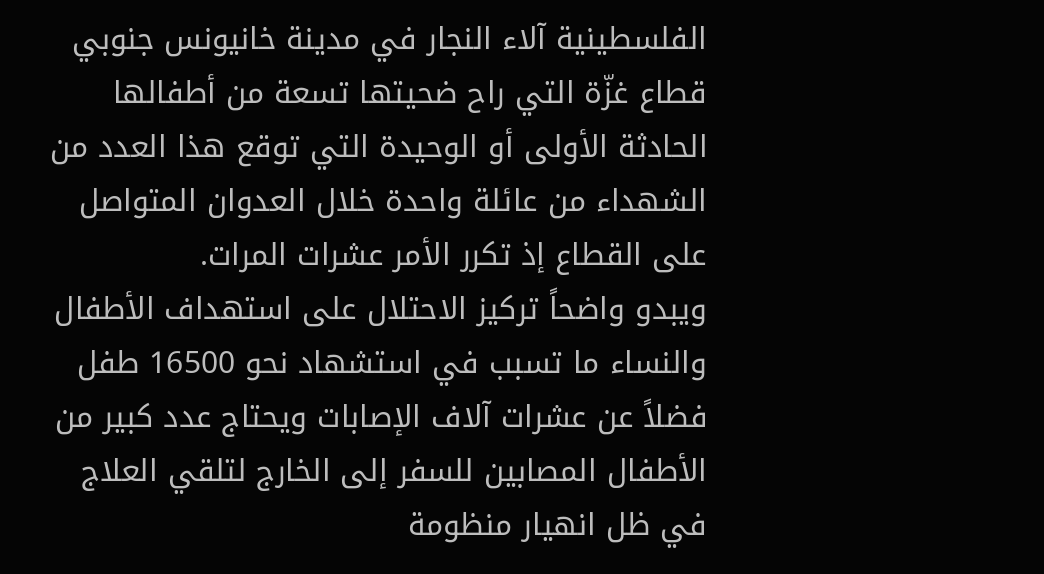الفلسطينية آلاء النجار في مدينة خانيونس جنوبي قطاع غزّة التي راح ضحيتها تسعة من أطفالها الحادثة الأولى أو الوحيدة التي توقع هذا العدد من الشهداء من عائلة واحدة خلال العدوان المتواصل على القطاع إذ تكرر الأمر عشرات المرات.
ويبدو واضحاً تركيز الاحتلال على استهداف الأطفال والنساء ما تسبب في استشهاد نحو 16500 طفل فضلاً عن عشرات آلاف الإصابات ويحتاج عدد كبير من الأطفال المصابين للسفر إلى الخارج لتلقي العلاج في ظل انهيار منظومة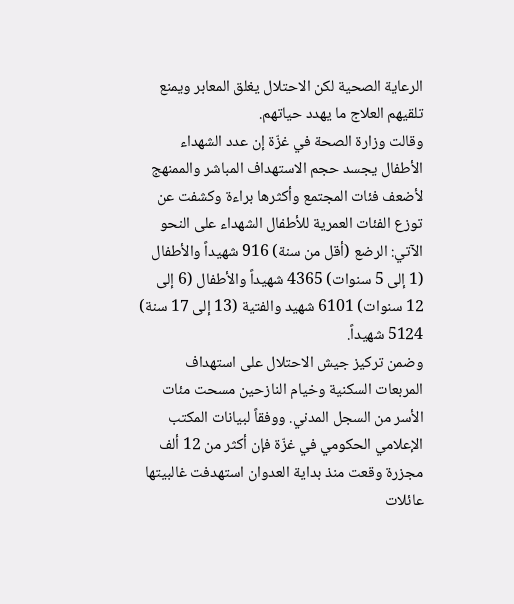الرعاية الصحية لكن الاحتلال يغلق المعابر ويمنع تلقيهم العلاج ما يهدد حياتهم.
وقالت وزارة الصحة في غزّة إن عدد الشهداء الأطفال يجسد حجم الاستهداف المباشر والممنهج لأضعف فئات المجتمع وأكثرها براءة وكشفت عن توزع الفئات العمرية للأطفال الشهداء على النحو الآتي: الرضع (أقل من سنة) 916 شهيداً والأطفال (1 إلى 5 سنوات) 4365 شهيداً والأطفال (6 إلى 12 سنوات) 6101 شهيد والفتية (13 إلى 17 سنة) 5124 شهيداً.
وضمن تركيز جيش الاحتلال على استهداف المربعات السكنية وخيام النازحين مسحت مئات الأسر من السجل المدني. ووفقاً لبيانات المكتب الإعلامي الحكومي في غزّة فإن أكثر من 12 ألف مجزرة وقعت منذ بداية العدوان استهدفت غالبيتها عائلات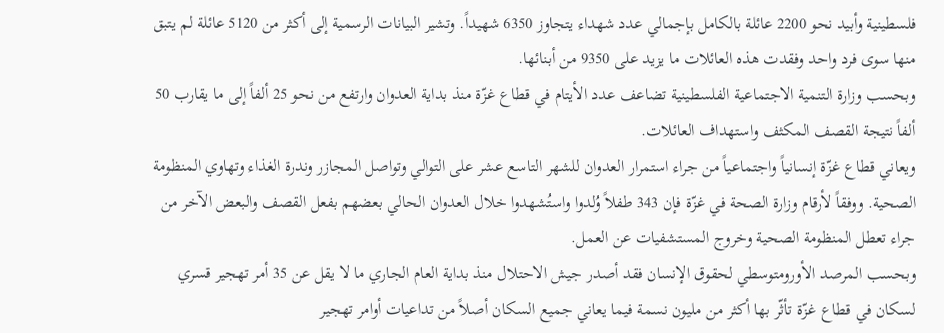فلسطينية وأبيد نحو 2200 عائلة بالكامل بإجمالي عدد شهداء يتجاوز 6350 شهيداً. وتشير البيانات الرسمية إلى أكثر من 5120 عائلة لم يتبق منها سوى فرد واحد وفقدت هذه العائلات ما يزيد على 9350 من أبنائها.
وبحسب وزارة التنمية الاجتماعية الفلسطينية تضاعف عدد الأيتام في قطاع غزّة منذ بداية العدوان وارتفع من نحو 25 ألفاً إلى ما يقارب 50 ألفاً نتيجة القصف المكثف واستهداف العائلات.
ويعاني قطاع غزّة إنسانياً واجتماعياً من جراء استمرار العدوان للشهر التاسع عشر على التوالي وتواصل المجازر وندرة الغذاء وتهاوي المنظومة الصحية. ووفقاً لأرقام وزارة الصحة في غزّة فإن 343 طفلاً وُلدوا واستُشهدوا خلال العدوان الحالي بعضهم بفعل القصف والبعض الآخر من جراء تعطل المنظومة الصحية وخروج المستشفيات عن العمل.
وبحسب المرصد الأورومتوسطي لحقوق الإنسان فقد أصدر جيش الاحتلال منذ بداية العام الجاري ما لا يقل عن 35 أمر تهجير قسري لسكان في قطاع غزّة تأثّر بها أكثر من مليون نسمة فيما يعاني جميع السكان أصلاً من تداعيات أوامر تهجير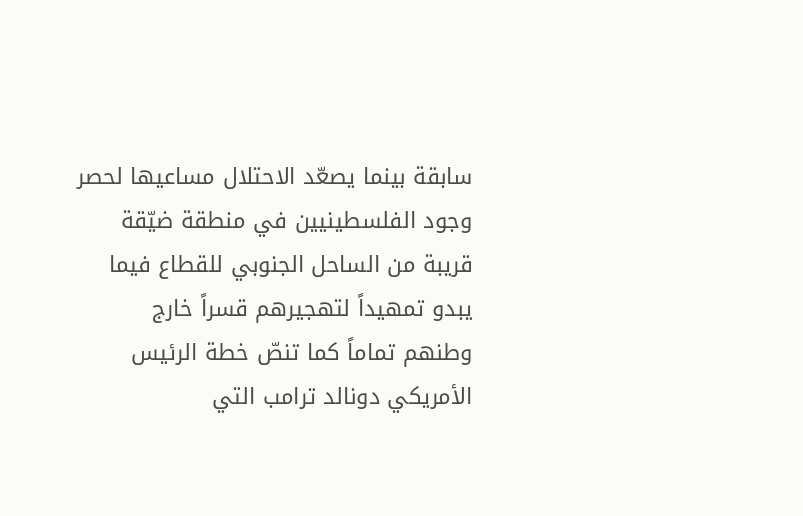سابقة بينما يصعّد الاحتلال مساعيها لحصر وجود الفلسطينيين في منطقة ضيّقة قريبة من الساحل الجنوبي للقطاع فيما يبدو تمهيداً لتهجيرهم قسراً خارج وطنهم تماماً كما تنصّ خطة الرئيس الأمريكي دونالد ترامب التي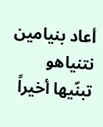أعاد بنيامين نتنياهو تبنّيها أخيراً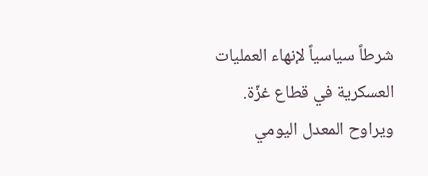شرطاً سياسياً لإنهاء العمليات العسكرية في قطاع غزّة.
ويراوح المعدل اليومي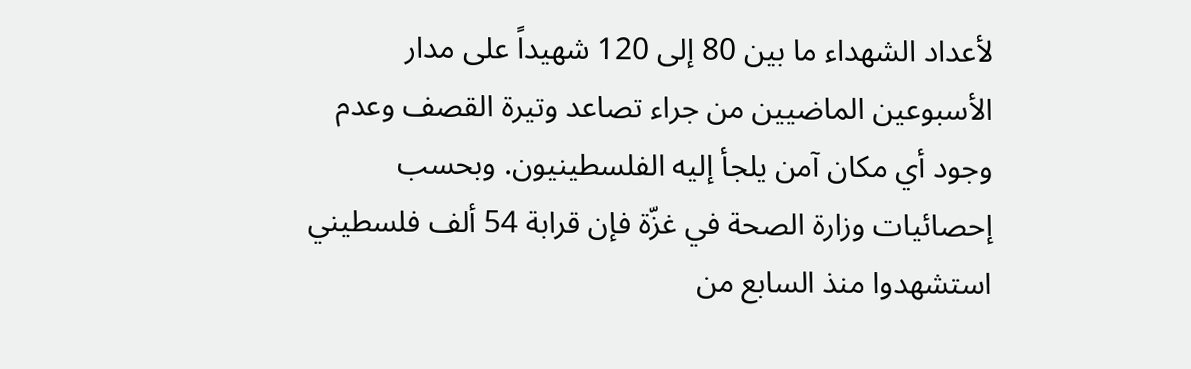لأعداد الشهداء ما بين 80 إلى 120 شهيداً على مدار الأسبوعين الماضيين من جراء تصاعد وتيرة القصف وعدم وجود أي مكان آمن يلجأ إليه الفلسطينيون. وبحسب إحصائيات وزارة الصحة في غزّة فإن قرابة 54 ألف فلسطيني استشهدوا منذ السابع من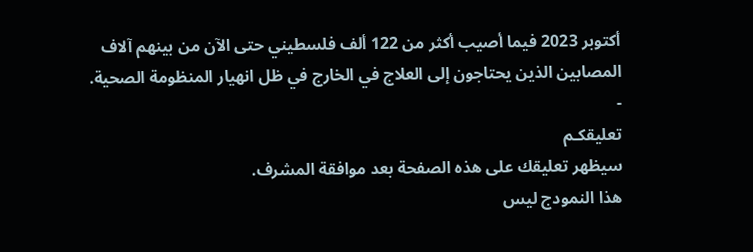أكتوبر 2023 فيما أصيب أكثر من 122 ألف فلسطيني حتى الآن من بينهم آلاف المصابين الذين يحتاجون إلى العلاج في الخارج في ظل انهيار المنظومة الصحية.
-
تعليقكـم
سيظهر تعليقك على هذه الصفحة بعد موافقة المشرف.
هذا النمودج ليس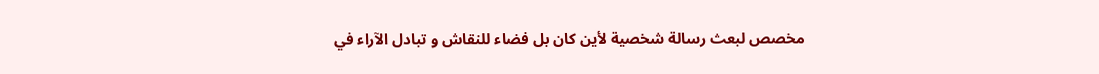مخصص لبعث رسالة شخصية لأين كان بل فضاء للنقاش و تبادل الآراء في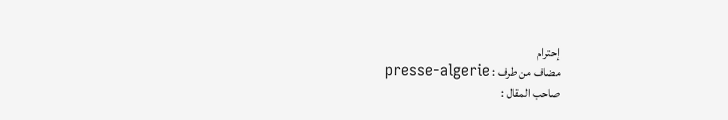إحترام
مضاف من طرف : presse-algerie
صاحب المقال :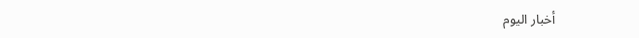أخبار اليوم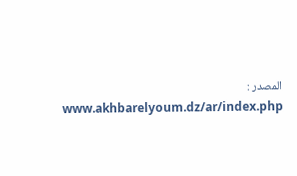المصدر : www.akhbarelyoum.dz/ar/index.php